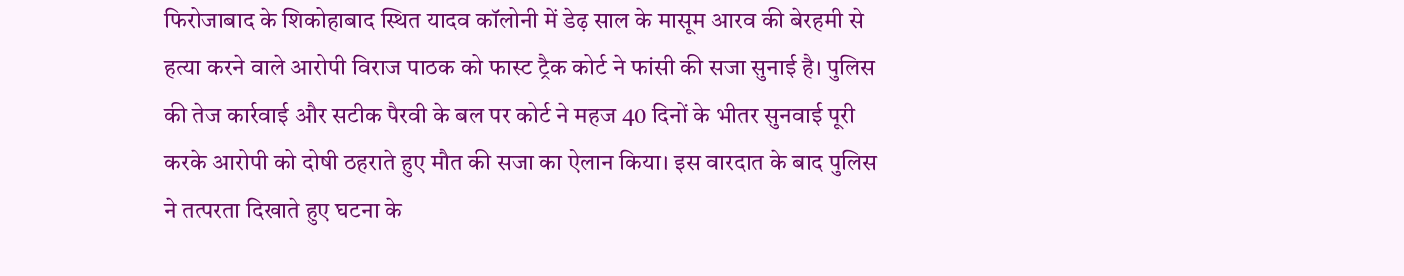फिरोजाबाद के शिकोहाबाद स्थित यादव कॉलोनी में डेढ़ साल के मासूम आरव की बेरहमी से हत्या करने वाले आरोपी विराज पाठक को फास्ट ट्रैक कोर्ट ने फांसी की सजा सुनाई है। पुलिस की तेज कार्रवाई और सटीक पैरवी के बल पर कोर्ट ने महज 40 दिनों के भीतर सुनवाई पूरी करके आरोपी को दोषी ठहराते हुए मौत की सजा का ऐलान किया। इस वारदात के बाद पुलिस ने तत्परता दिखाते हुए घटना के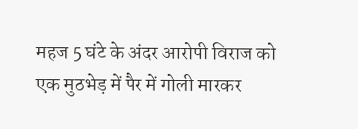महज 5 घंटे के अंदर आरोपी विराज को एक मुठभेड़ में पैर में गोली मारकर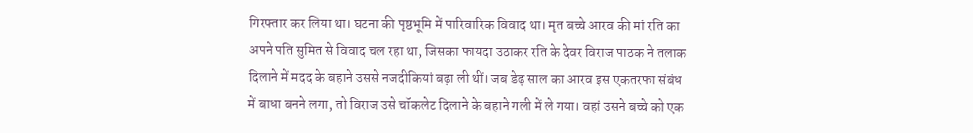गिरफ्तार कर लिया था। घटना की पृष्ठभूमि में पारिवारिक विवाद था। मृत बच्चे आरव की मां रति का अपने पति सुमित से विवाद चल रहा था, जिसका फायदा उठाकर रति के देवर विराज पाठक ने तलाक दिलाने में मदद के बहाने उससे नजदीकियां बढ़ा ली थीं। जब डेढ़ साल का आरव इस एकतरफा संबंध में बाधा बनने लगा, तो विराज उसे चॉकलेट दिलाने के बहाने गली में ले गया। वहां उसने बच्चे को एक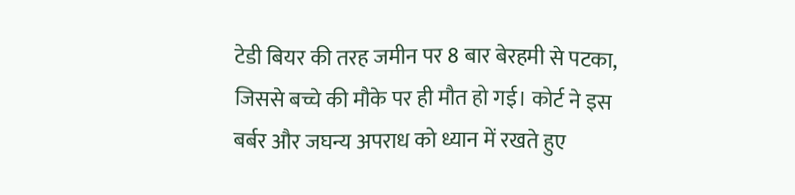टेडी बियर की तरह जमीन पर 8 बार बेरहमी से पटका, जिससे बच्चे की मौके पर ही मौत हो गई। कोर्ट ने इस बर्बर और जघन्य अपराध को ध्यान में रखते हुए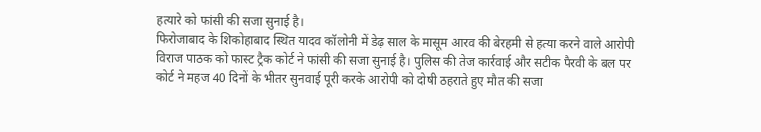हत्यारे को फांसी की सजा सुनाई है।
फिरोजाबाद के शिकोहाबाद स्थित यादव कॉलोनी में डेढ़ साल के मासूम आरव की बेरहमी से हत्या करने वाले आरोपी विराज पाठक को फास्ट ट्रैक कोर्ट ने फांसी की सजा सुनाई है। पुलिस की तेज कार्रवाई और सटीक पैरवी के बल पर कोर्ट ने महज 40 दिनों के भीतर सुनवाई पूरी करके आरोपी को दोषी ठहराते हुए मौत की सजा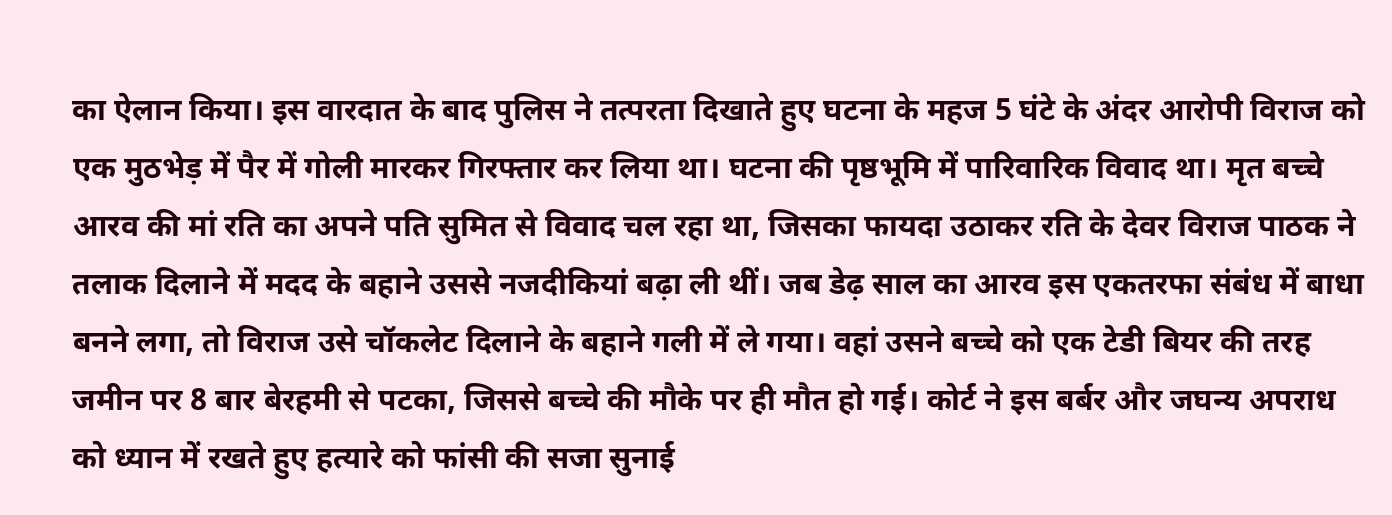का ऐलान किया। इस वारदात के बाद पुलिस ने तत्परता दिखाते हुए घटना के महज 5 घंटे के अंदर आरोपी विराज को एक मुठभेड़ में पैर में गोली मारकर गिरफ्तार कर लिया था। घटना की पृष्ठभूमि में पारिवारिक विवाद था। मृत बच्चे आरव की मां रति का अपने पति सुमित से विवाद चल रहा था, जिसका फायदा उठाकर रति के देवर विराज पाठक ने तलाक दिलाने में मदद के बहाने उससे नजदीकियां बढ़ा ली थीं। जब डेढ़ साल का आरव इस एकतरफा संबंध में बाधा बनने लगा, तो विराज उसे चॉकलेट दिलाने के बहाने गली में ले गया। वहां उसने बच्चे को एक टेडी बियर की तरह जमीन पर 8 बार बेरहमी से पटका, जिससे बच्चे की मौके पर ही मौत हो गई। कोर्ट ने इस बर्बर और जघन्य अपराध को ध्यान में रखते हुए हत्यारे को फांसी की सजा सुनाई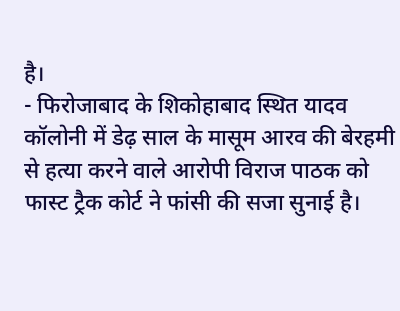है।
- फिरोजाबाद के शिकोहाबाद स्थित यादव कॉलोनी में डेढ़ साल के मासूम आरव की बेरहमी से हत्या करने वाले आरोपी विराज पाठक को फास्ट ट्रैक कोर्ट ने फांसी की सजा सुनाई है।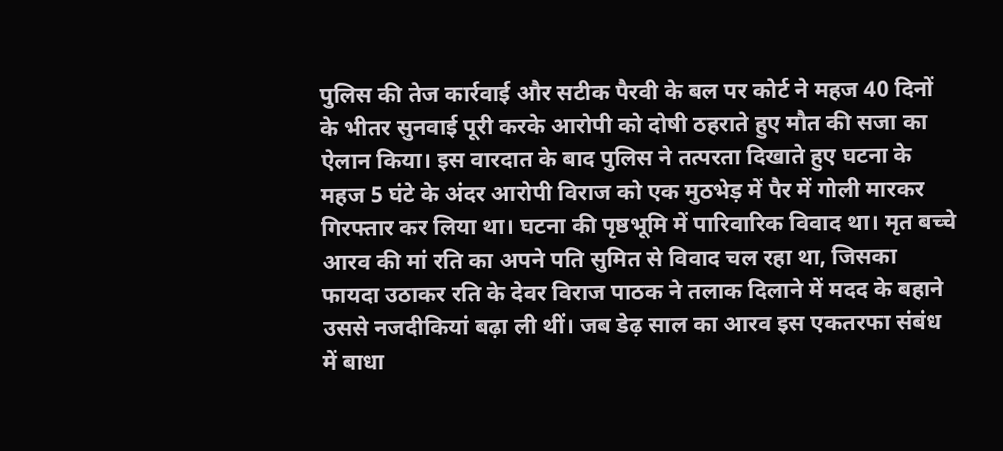पुलिस की तेज कार्रवाई और सटीक पैरवी के बल पर कोर्ट ने महज 40 दिनों के भीतर सुनवाई पूरी करके आरोपी को दोषी ठहराते हुए मौत की सजा का ऐलान किया। इस वारदात के बाद पुलिस ने तत्परता दिखाते हुए घटना के महज 5 घंटे के अंदर आरोपी विराज को एक मुठभेड़ में पैर में गोली मारकर गिरफ्तार कर लिया था। घटना की पृष्ठभूमि में पारिवारिक विवाद था। मृत बच्चे आरव की मां रति का अपने पति सुमित से विवाद चल रहा था, जिसका फायदा उठाकर रति के देवर विराज पाठक ने तलाक दिलाने में मदद के बहाने उससे नजदीकियां बढ़ा ली थीं। जब डेढ़ साल का आरव इस एकतरफा संबंध में बाधा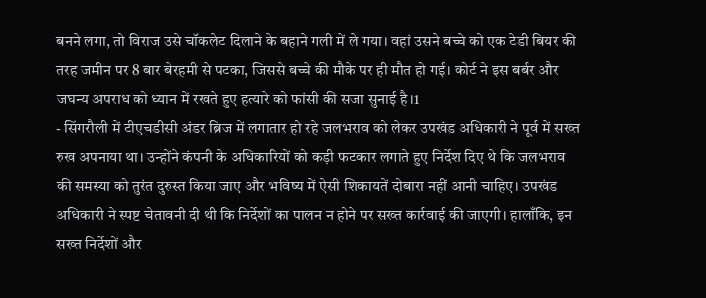बनने लगा, तो विराज उसे चॉकलेट दिलाने के बहाने गली में ले गया। वहां उसने बच्चे को एक टेडी बियर की तरह जमीन पर 8 बार बेरहमी से पटका, जिससे बच्चे की मौके पर ही मौत हो गई। कोर्ट ने इस बर्बर और जघन्य अपराध को ध्यान में रखते हुए हत्यारे को फांसी की सजा सुनाई है।1
- सिंगरौली में टीएचडीसी अंडर ब्रिज में लगातार हो रहे जलभराव को लेकर उपखंड अधिकारी ने पूर्व में सख्त रुख अपनाया था। उन्होंने कंपनी के अधिकारियों को कड़ी फटकार लगाते हुए निर्देश दिए थे कि जलभराव की समस्या को तुरंत दुरुस्त किया जाए और भविष्य में ऐसी शिकायतें दोबारा नहीं आनी चाहिए। उपखंड अधिकारी ने स्पष्ट चेतावनी दी थी कि निर्देशों का पालन न होने पर सख्त कार्रवाई की जाएगी। हालाँकि, इन सख्त निर्देशों और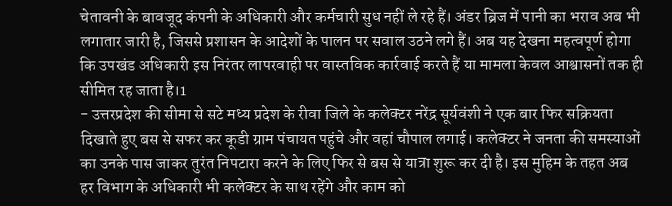चेतावनी के बावजूद कंपनी के अधिकारी और कर्मचारी सुध नहीं ले रहे हैं। अंडर ब्रिज में पानी का भराव अब भी लगातार जारी है, जिससे प्रशासन के आदेशों के पालन पर सवाल उठने लगे हैं। अब यह देखना महत्वपूर्ण होगा कि उपखंड अधिकारी इस निरंतर लापरवाही पर वास्तविक कार्रवाई करते हैं या मामला केवल आश्वासनों तक ही सीमित रह जाता है।1
- उत्तरप्रदेश की सीमा से सटे मध्य प्रदेश के रीवा जिले के कलेक्टर नरेंद्र सूर्यवंशी ने एक बार फिर सक्रियता दिखाते हुए बस से सफर कर कूडी ग्राम पंचायत पहुंचे और वहां चौपाल लगाई। कलेक्टर ने जनता की समस्याओं का उनके पास जाकर तुरंत निपटारा करने के लिए फिर से बस से यात्रा शुरू कर दी है। इस मुहिम के तहत अब हर विभाग के अधिकारी भी कलेक्टर के साथ रहेंगे और काम को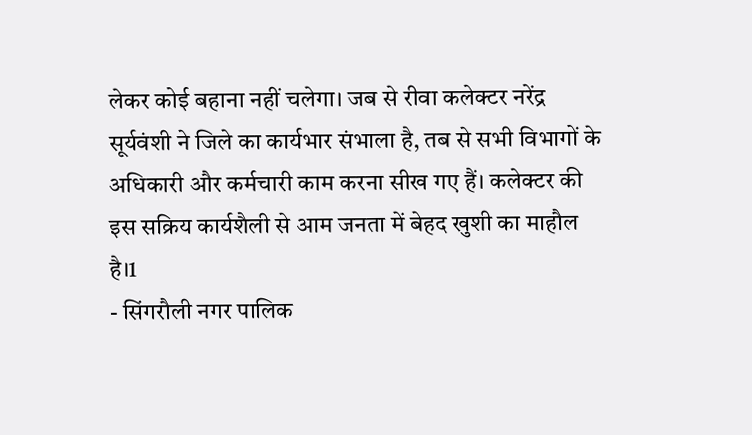लेकर कोई बहाना नहीं चलेगा। जब से रीवा कलेक्टर नरेंद्र सूर्यवंशी ने जिले का कार्यभार संभाला है, तब से सभी विभागों के अधिकारी और कर्मचारी काम करना सीख गए हैं। कलेक्टर की इस सक्रिय कार्यशैली से आम जनता में बेहद खुशी का माहौल है।1
- सिंगरौली नगर पालिक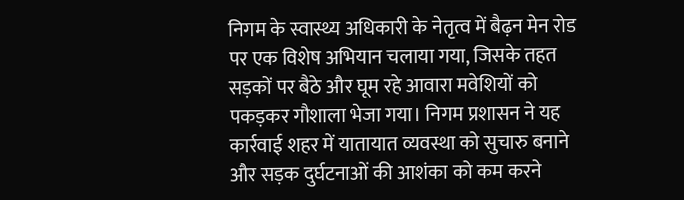निगम के स्वास्थ्य अधिकारी के नेतृत्व में बैढ़न मेन रोड पर एक विशेष अभियान चलाया गया, जिसके तहत सड़कों पर बैठे और घूम रहे आवारा मवेशियों को पकड़कर गौशाला भेजा गया। निगम प्रशासन ने यह कार्रवाई शहर में यातायात व्यवस्था को सुचारु बनाने और सड़क दुर्घटनाओं की आशंका को कम करने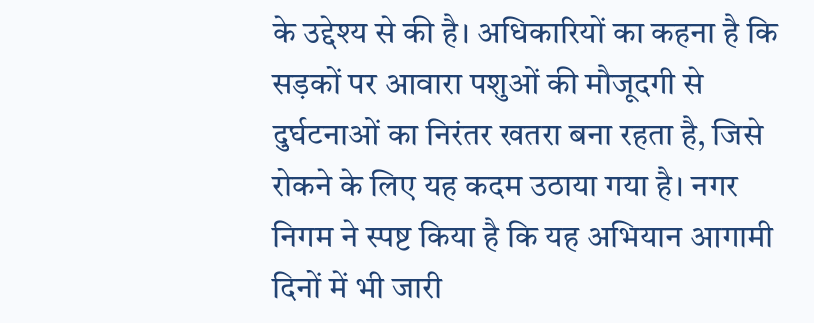के उद्देश्य से की है। अधिकारियों का कहना है कि सड़कों पर आवारा पशुओं की मौजूदगी से दुर्घटनाओं का निरंतर खतरा बना रहता है, जिसे रोकने के लिए यह कदम उठाया गया है। नगर निगम ने स्पष्ट किया है कि यह अभियान आगामी दिनों में भी जारी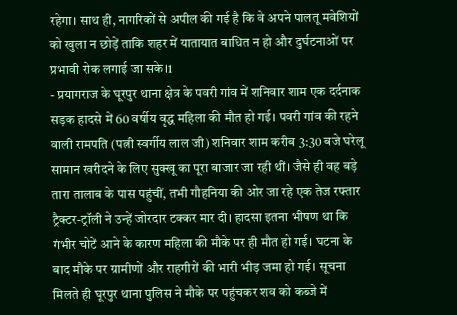रहेगा। साथ ही, नागरिकों से अपील की गई है कि वे अपने पालतू मवेशियों को खुला न छोड़ें ताकि शहर में यातायात बाधित न हो और दुर्घटनाओं पर प्रभावी रोक लगाई जा सके।1
- प्रयागराज के घूरपुर थाना क्षेत्र के पवरी गांव में शनिवार शाम एक दर्दनाक सड़क हादसे में 60 वर्षीय वृद्ध महिला की मौत हो गई। पवरी गांव की रहने वाली रामपति (पत्नी स्वर्गीय लाल जी) शनिवार शाम करीब 3:30 बजे घरेलू सामान खरीदने के लिए सुक्खू का पूरा बाजार जा रही थीं। जैसे ही वह बड़े तारा तालाब के पास पहुंचीं, तभी गौहनिया की ओर जा रहे एक तेज रफ्तार ट्रैक्टर-ट्रॉली ने उन्हें जोरदार टक्कर मार दी। हादसा इतना भीषण था कि गंभीर चोटें आने के कारण महिला की मौके पर ही मौत हो गई। घटना के बाद मौके पर ग्रामीणों और राहगीरों की भारी भीड़ जमा हो गई। सूचना मिलते ही घूरपुर थाना पुलिस ने मौके पर पहुंचकर शव को कब्जे में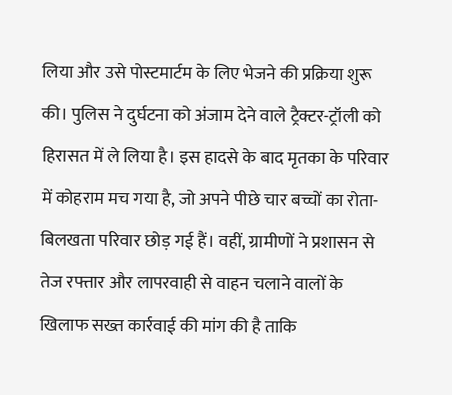लिया और उसे पोस्टमार्टम के लिए भेजने की प्रक्रिया शुरू की। पुलिस ने दुर्घटना को अंजाम देने वाले ट्रैक्टर-ट्रॉली को हिरासत में ले लिया है। इस हादसे के बाद मृतका के परिवार में कोहराम मच गया है, जो अपने पीछे चार बच्चों का रोता-बिलखता परिवार छोड़ गई हैं। वहीं, ग्रामीणों ने प्रशासन से तेज रफ्तार और लापरवाही से वाहन चलाने वालों के खिलाफ सख्त कार्रवाई की मांग की है ताकि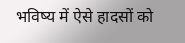भविष्य में ऐसे हादसों को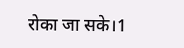रोका जा सके।1